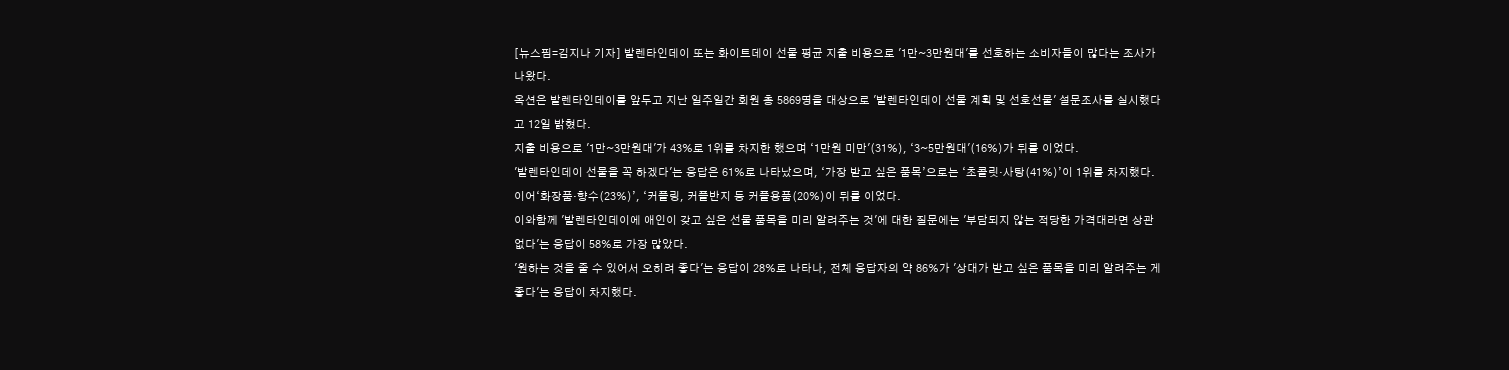[뉴스핌=김지나 기자] 발렌타인데이 또는 화이트데이 선물 평균 지출 비용으로 '1만~3만원대'를 선호하는 소비자들이 많다는 조사가 나왔다.
옥션은 발렌타인데이를 앞두고 지난 일주일간 회원 총 5869명을 대상으로 '발렌타인데이 선물 계획 및 선호선물' 설문조사를 실시했다고 12일 밝혔다.
지출 비용으로 '1만~3만원대'가 43%로 1위를 차지한 했으며 ‘1만원 미만'(31%), ‘3~5만원대'(16%)가 뒤를 이었다.
'발렌타인데이 선물을 꼭 하겠다'는 응답은 61%로 나타났으며, ‘가장 받고 싶은 품목’으로는 ‘초콜릿·사탕(41%)’이 1위를 차지했다.
이어‘화장품·향수(23%)’, ‘커플링, 커플반지 등 커플용품(20%)이 뒤를 이었다.
이와함께 '발렌타인데이에 애인이 갖고 싶은 선물 품목을 미리 알려주는 것'에 대한 질문에는 '부담되지 않는 적당한 가격대라면 상관없다'는 응답이 58%로 가장 많았다.
'원하는 것을 줄 수 있어서 오히려 좋다'는 응답이 28%로 나타나, 전체 응답자의 약 86%가 '상대가 받고 싶은 품목을 미리 알려주는 게 좋다'는 응답이 차지했다.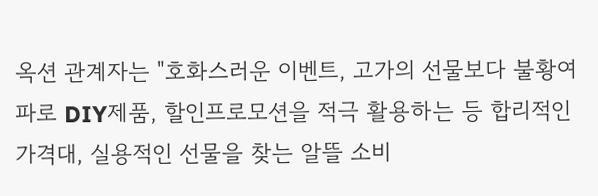옥션 관계자는 "호화스러운 이벤트, 고가의 선물보다 불황여파로 DIY제품, 할인프로모션을 적극 활용하는 등 합리적인 가격대, 실용적인 선물을 찾는 알뜰 소비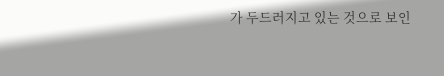가 두드러지고 있는 것으로 보인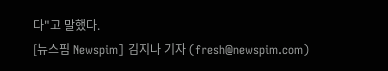다"고 말했다.
[뉴스핌 Newspim] 김지나 기자 (fresh@newspim.com)